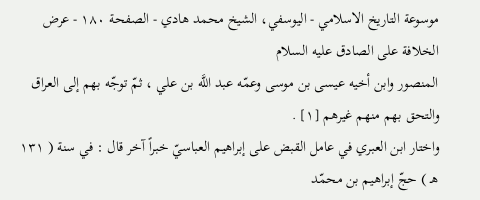موسوعة التاريخ الاسلامي - اليوسفي، الشيخ محمد هادي - الصفحة ١٨٠ - عرض الخلافة على الصادق عليه السلام
المنصور وابن أخيه عيسى بن موسى وعمّه عبد اللَّه بن علي ، ثمّ توجّه بهم إلى العراق والتحق بهم منهم غيرهم [١] .
واختار ابن العبري في عامل القبض على إبراهيم العباسيّ خبراً آخر قال : في سنة ( ١٣١ هـ ) حجّ إبراهيم بن محمّد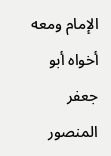الإمام ومعه أخواه أبو جعفر المنصور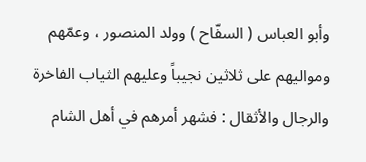وأبو العباس ( السفّاح ) وولد المنصور ، وعمّهم ومواليهم على ثلاثين نجيباً وعليهم الثياب الفاخرة والرجال والأثقال : فشهر أمرهم في أهل الشام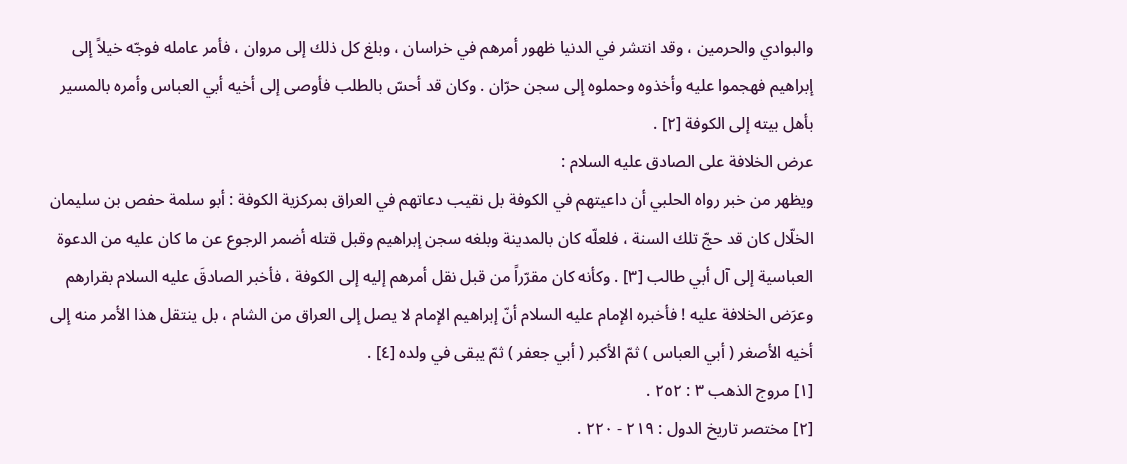والبوادي والحرمين ، وقد انتشر في الدنيا ظهور أمرهم في خراسان ، وبلغ كل ذلك إلى مروان ، فأمر عامله فوجّه خيلاً إلى إبراهيم فهجموا عليه وأخذوه وحملوه إلى سجن حرّان . وكان قد أحسّ بالطلب فأوصى إلى أخيه أبي العباس وأمره بالمسير بأهل بيته إلى الكوفة [٢] .
عرض الخلافة على الصادق عليه السلام :
ويظهر من خبر رواه الحلبي أن داعيتهم في الكوفة بل نقيب دعاتهم في العراق بمركزية الكوفة : أبو سلمة حفص بن سليمان الخلّال كان قد حجّ تلك السنة ، فلعلّه كان بالمدينة وبلغه سجن إبراهيم وقبل قتله أضمر الرجوع عن ما كان عليه من الدعوة العباسية إلى آل أبي طالب [٣] . وكأنه كان مقرّراً من قبل نقل أمرهم إليه إلى الكوفة ، فأخبر الصادقَ عليه السلام بقرارهم وعرَض الخلافة عليه ! فأخبره الإمام عليه السلام أنّ إبراهيم الإمام لا يصل إلى العراق من الشام ، بل ينتقل هذا الأمر منه إلى أخيه الأصغر ( أبي العباس ) ثمّ الأكبر ( أبي جعفر ) ثمّ يبقى في ولده [٤] .
[١] مروج الذهب ٣ : ٢٥٢ .
[٢] مختصر تاريخ الدول : ٢١٩ - ٢٢٠ .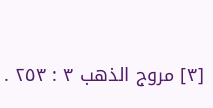[٣] مروج الذهب ٣ : ٢٥٣ .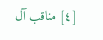[٤] مناقب آل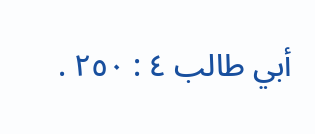أبي طالب ٤ : ٢٥٠ .